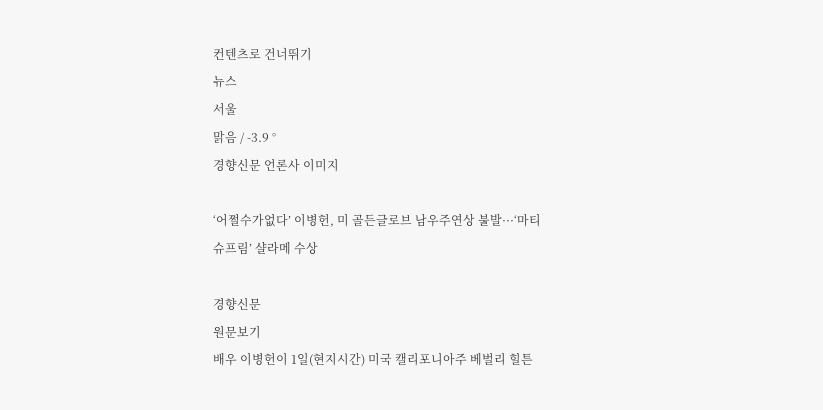컨텐츠로 건너뛰기
뉴스
서울
맑음 / -3.9 °
경향신문 언론사 이미지

‘어쩔수가없다’ 이병헌, 미 골든글로브 남우주연상 불발···‘마티 슈프림’ 샬라메 수상

경향신문
원문보기
배우 이병헌이 1일(현지시간) 미국 캘리포니아주 베벌리 힐튼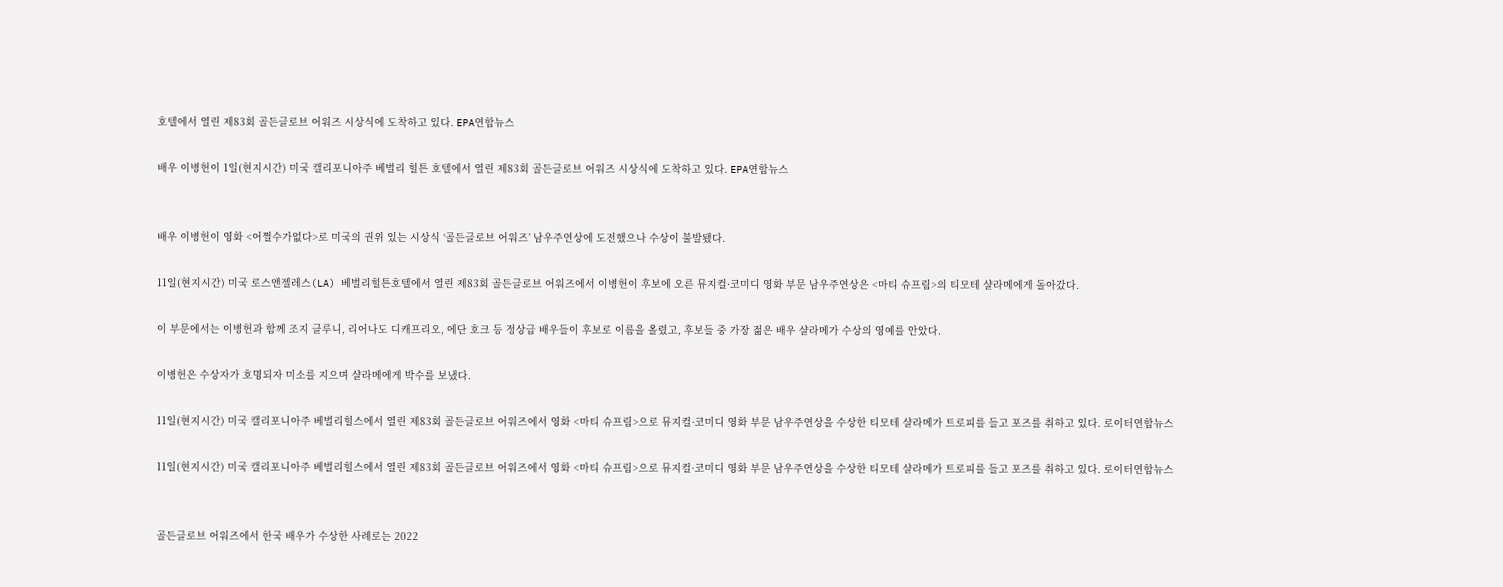호텔에서 열린 제83회 골든글로브 어워즈 시상식에 도착하고 있다. EPA연합뉴스

배우 이병헌이 1일(현지시간) 미국 캘리포니아주 베벌리 힐튼 호텔에서 열린 제83회 골든글로브 어워즈 시상식에 도착하고 있다. EPA연합뉴스


배우 이병헌이 영화 <어쩔수가없다>로 미국의 권위 있는 시상식 ‘골든글로브 어워즈’ 남우주연상에 도전했으나 수상이 불발됐다.

11일(현지시간) 미국 로스앤젤레스(LA) 베벌리힐튼호텔에서 열린 제83회 골든글로브 어워즈에서 이병헌이 후보에 오른 뮤지컬·코미디 영화 부문 남우주연상은 <마티 슈프림>의 티모테 샬라메에게 돌아갔다.

이 부문에서는 이병헌과 함께 조지 클루니, 리어나도 디캐프리오, 에단 호크 등 정상급 배우들이 후보로 이름을 올렸고, 후보들 중 가장 젊은 배우 샬라메가 수상의 영예를 안았다.

이병헌은 수상자가 호명되자 미소를 지으며 샬라메에게 박수를 보냈다.

11일(현지시간) 미국 캘리포니아주 베벌리힐스에서 열린 제83회 골든글로브 어워즈에서 영화 <마티 슈프림>으로 뮤지컬·코미디 영화 부문 남우주연상을 수상한 티모테 샬라메가 트로피를 들고 포즈를 취하고 있다. 로이터연합뉴스

11일(현지시간) 미국 캘리포니아주 베벌리힐스에서 열린 제83회 골든글로브 어워즈에서 영화 <마티 슈프림>으로 뮤지컬·코미디 영화 부문 남우주연상을 수상한 티모테 샬라메가 트로피를 들고 포즈를 취하고 있다. 로이터연합뉴스


골든글로브 어워즈에서 한국 배우가 수상한 사례로는 2022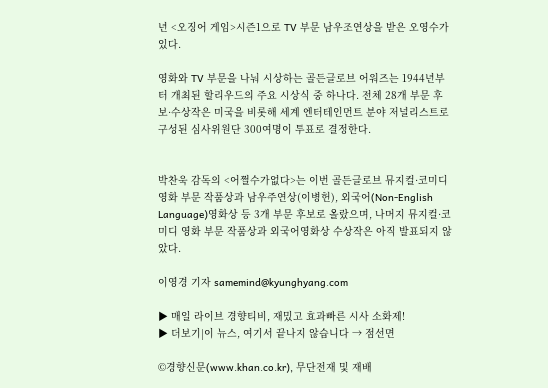년 <오징어 게임>시즌1으로 TV 부문 남우조연상을 받은 오영수가 있다.

영화와 TV 부문을 나눠 시상하는 골든글로브 어워즈는 1944년부터 개최된 할리우드의 주요 시상식 중 하나다. 전체 28개 부문 후보·수상작은 미국을 비롯해 세계 엔터테인먼트 분야 저널리스트로 구성된 심사위원단 300여명이 투표로 결정한다.


박찬욱 감독의 <어쩔수가없다>는 이번 골든글로브 뮤지컬·코미디 영화 부문 작품상과 남우주연상(이병헌), 외국어(Non-English Language)영화상 등 3개 부문 후보로 올랐으며, 나머지 뮤지컬·코미디 영화 부문 작품상과 외국어영화상 수상작은 아직 발표되지 않았다.

이영경 기자 samemind@kyunghyang.com

▶ 매일 라이브 경향티비, 재밌고 효과빠른 시사 소화제!
▶ 더보기|이 뉴스, 여기서 끝나지 않습니다 → 점선면

©경향신문(www.khan.co.kr), 무단전재 및 재배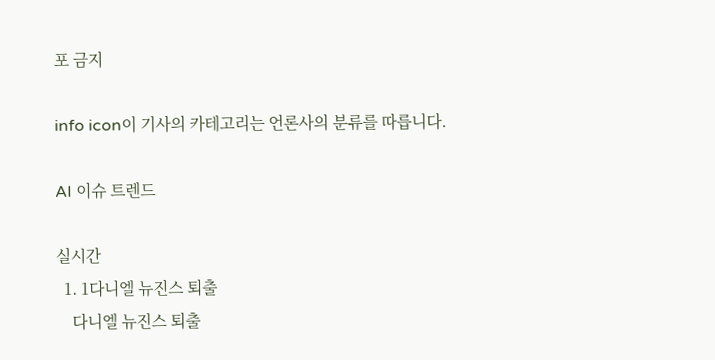포 금지

info icon이 기사의 카테고리는 언론사의 분류를 따릅니다.

AI 이슈 트렌드

실시간
  1. 1다니엘 뉴진스 퇴출
    다니엘 뉴진스 퇴출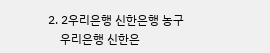2. 2우리은행 신한은행 농구
    우리은행 신한은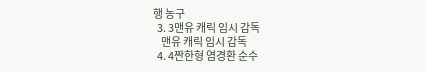행 농구
  3. 3맨유 캐릭 임시 감독
    맨유 캐릭 임시 감독
  4. 4짠한형 염경환 순수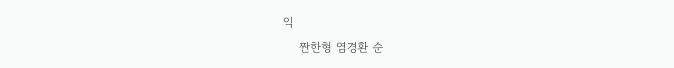익
    짠한형 염경환 순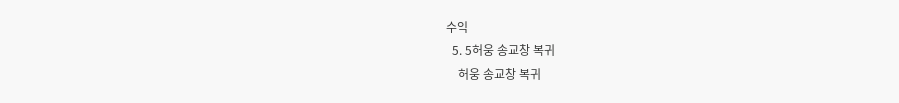수익
  5. 5허웅 송교창 복귀
    허웅 송교창 복귀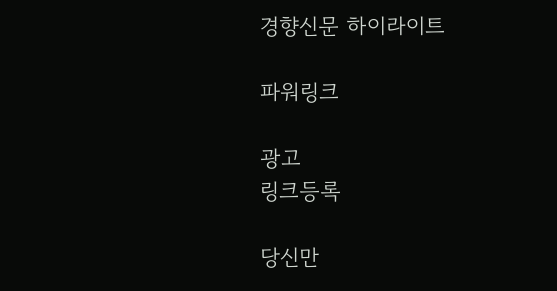경향신문 하이라이트

파워링크

광고
링크등록

당신만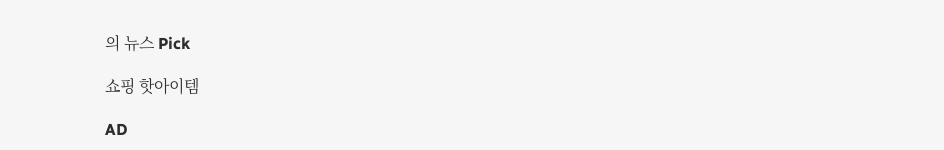의 뉴스 Pick

쇼핑 핫아이템

AD